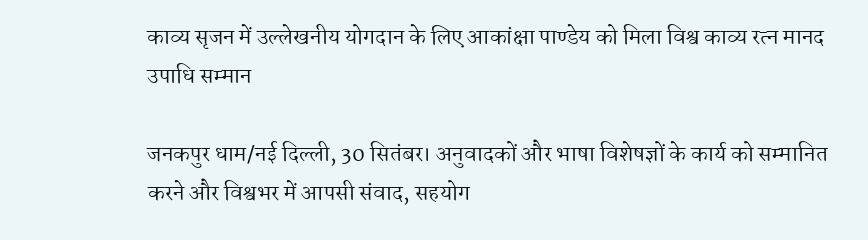काव्य सृजन में उल्लेखनीय योगदान के लिए आकांक्षा पाण्डेय को मिला विश्व काव्य रत्न मानद उपाधि सम्मान

जनकपुर धाम/नई दिल्ली, 30 सितंबर। अनुवादकों और भाषा विशेषज्ञों के कार्य को सम्मानित करने और विश्वभर में आपसी संवाद, सहयोग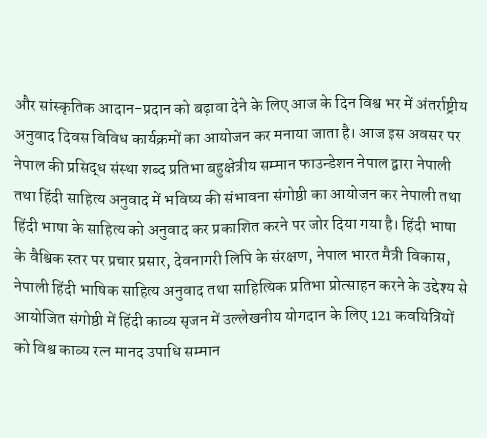और सांस्कृतिक आदान-प्रदान को बढ़ावा देने के लिए आज के दिन विश्व भर में अंतर्राष्ट्रीय अनुवाद दिवस विविध कार्यक्रमों का आयोजन कर मनाया जाता है। आज इस अवसर पर नेपाल की प्रसिद्ध संस्था शब्द प्रतिभा बहुक्षेत्रीय सम्मान फाउन्डेशन नेपाल द्वारा नेपाली तथा हिंदी साहित्य अनुवाद में भविष्य की संभावना संगोष्ठी का आयोजन कर नेपाली तथा हिंदी भाषा के साहित्य को अनुवाद कर प्रकाशित करने पर जोर दिया गया है। हिंदी भाषा के वैश्विक स्तर पर प्रचार प्रसार, देवनागरी लिपि के संरक्षण, नेपाल भारत मैत्री विकास, नेपाली हिंदी भाषिक साहित्य अनुवाद तथा साहित्यिक प्रतिभा प्रोत्साहन करने के उद्देश्य से आयोजित संगोष्ठी में हिंदी काव्य सृजन में उल्लेखनीय योगदान के लिए 121 कवयित्रियों को विश्व काव्य रत्न मानद उपाधि सम्मान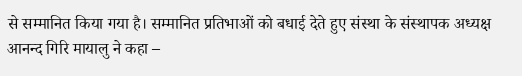से सम्मानित किया गया है। सम्मानित प्रतिभाओं को बधाई देते हुए संस्था के संस्थापक अध्यक्ष आनन्द गिरि मायालु ने कहा –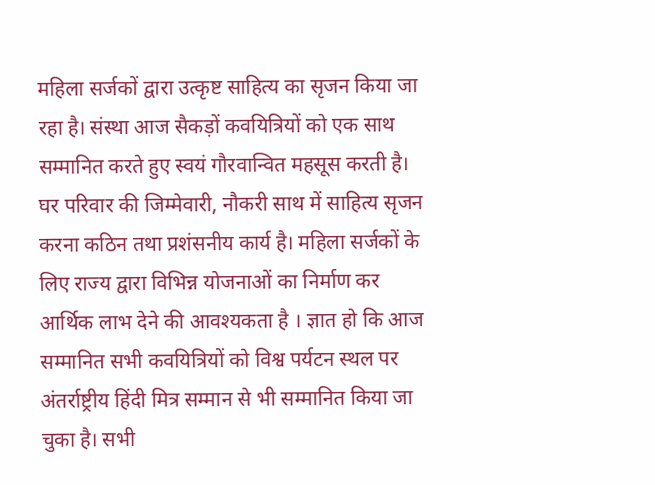महिला सर्जकों द्वारा उत्कृष्ट साहित्य का सृजन किया जा रहा है। संस्था आज सैकड़ों कवयित्रियों को एक साथ सम्मानित करते हुए स्वयं गौरवान्वित महसूस करती है। घर परिवार की जिम्मेवारी, नौकरी साथ में साहित्य सृजन करना कठिन तथा प्रशंसनीय कार्य है। महिला सर्जकों के लिए राज्य द्वारा विभिन्न योजनाओं का निर्माण कर आर्थिक लाभ देने की आवश्यकता है । ज्ञात हो कि आज सम्मानित सभी कवयित्रियों को विश्व पर्यटन स्थल पर अंतर्राष्ट्रीय हिंदी मित्र सम्मान से भी सम्मानित किया जा चुका है। सभी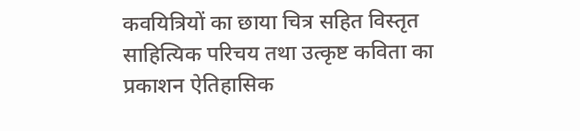कवयित्रियों का छाया चित्र सहित विस्तृत साहित्यिक परिचय तथा उत्कृष्ट कविता का प्रकाशन ऐतिहासिक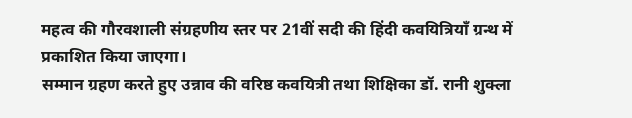महत्व की गौरवशाली संग्रहणीय स्तर पर 21वीं सदी की हिंदी कवयित्रियाँ ग्रन्थ में प्रकाशित किया जाएगा।
सम्मान ग्रहण करते हुए उन्नाव की वरिष्ठ कवयित्री तथा शिक्षिका डॉ. रानी शुक्ला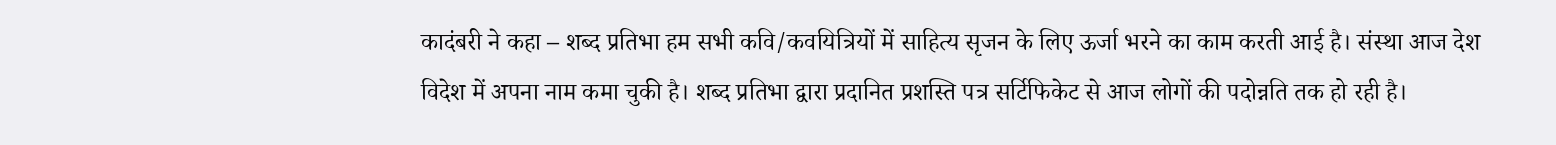कादंबरी ने कहा – शब्द प्रतिभा हम सभी कवि/कवयित्रियों में साहित्य सृजन के लिए ऊर्जा भरने का काम करती आई है। संस्था आज देश विदेश में अपना नाम कमा चुकी है। शब्द प्रतिभा द्वारा प्रदानित प्रशस्ति पत्र सर्टिफिकेट से आज लोगों की पदोन्नति तक हो रही है।